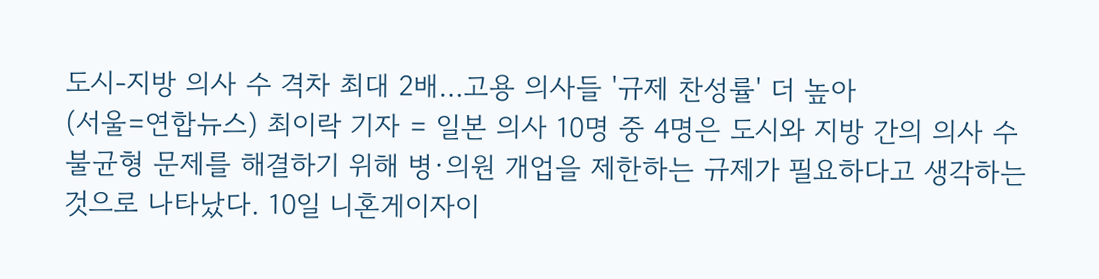도시-지방 의사 수 격차 최대 2배…고용 의사들 '규제 찬성률' 더 높아
(서울=연합뉴스) 최이락 기자 = 일본 의사 10명 중 4명은 도시와 지방 간의 의사 수 불균형 문제를 해결하기 위해 병·의원 개업을 제한하는 규제가 필요하다고 생각하는 것으로 나타났다. 10일 니혼게이자이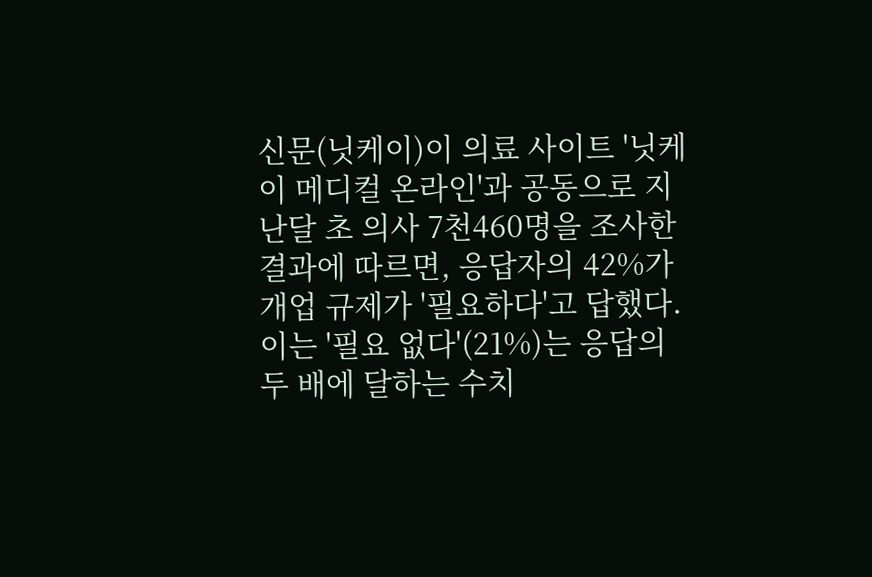신문(닛케이)이 의료 사이트 '닛케이 메디컬 온라인'과 공동으로 지난달 초 의사 7천460명을 조사한 결과에 따르면, 응답자의 42%가 개업 규제가 '필요하다'고 답했다.이는 '필요 없다'(21%)는 응답의 두 배에 달하는 수치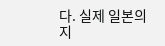다. 실제 일본의 지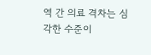역 간 의료 격차는 심각한 수준이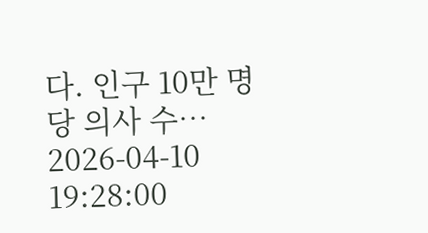다. 인구 10만 명당 의사 수…
2026-04-10 19:28:00